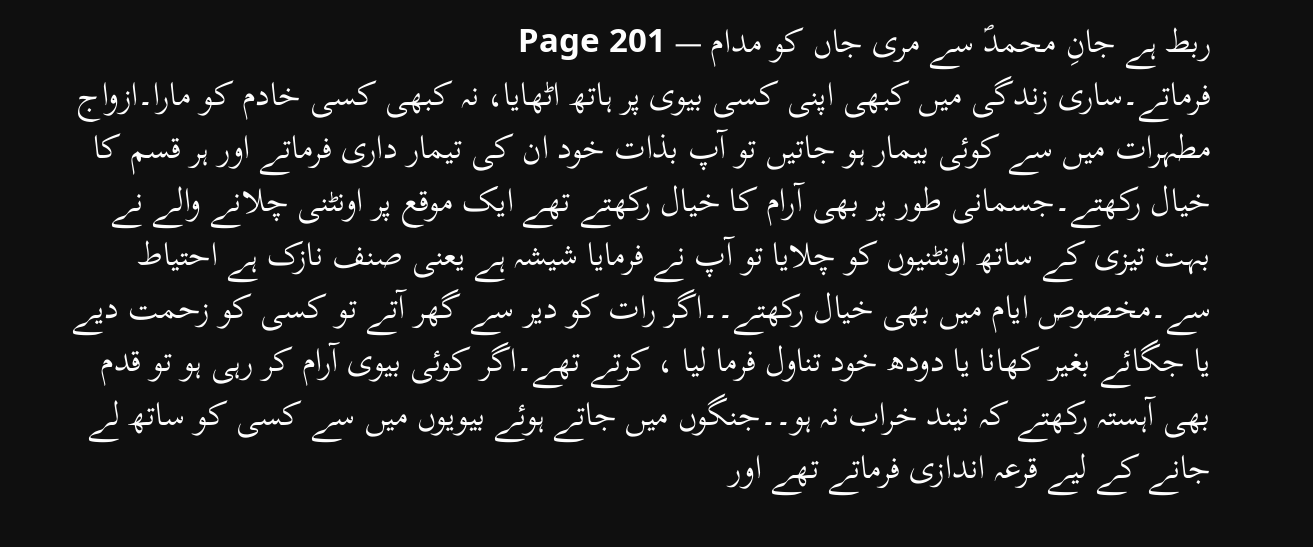ربط ہے جانِ محمدؐ سے مری جاں کو مدام — Page 201
فرماتے۔ساری زندگی میں کبھی اپنی کسی بیوی پر ہاتھ اٹھایا، نہ کبھی کسی خادم کو مارا۔ازواج مطہرات میں سے کوئی بیمار ہو جاتیں تو آپ بذات خود ان کی تیمار داری فرماتے اور ہر قسم کا خیال رکھتے۔جسمانی طور پر بھی آرام کا خیال رکھتے تھے ایک موقع پر اونٹنی چلانے والے نے بہت تیزی کے ساتھ اونٹنیوں کو چلایا تو آپ نے فرمایا شیشہ ہے یعنی صنف نازک ہے احتیاط سے۔مخصوص ایام میں بھی خیال رکھتے۔۔اگر رات کو دیر سے گھر آتے تو کسی کو زحمت دیے یا جگائے بغیر کھانا یا دودھ خود تناول فرما لیا ، کرتے تھے۔اگر کوئی بیوی آرام کر رہی ہو تو قدم بھی آہستہ رکھتے کہ نیند خراب نہ ہو۔۔جنگوں میں جاتے ہوئے بیویوں میں سے کسی کو ساتھ لے جانے کے لیے قرعہ اندازی فرماتے تھے اور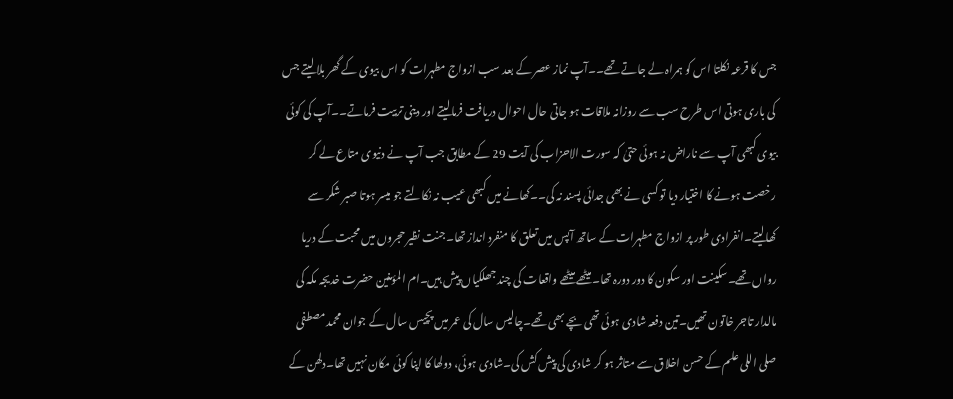جس کا قرعہ نکلتا اس کو ہمراہ لے جاتے تھے۔۔آپ نماز عصر کے بعد سب ازواج مطہرات کو اس بیوی کے گھر بلا لیتے جس کی باری ہوتی اس طرح سب سے روزانہ ملاقات ہو جاتی حال احوال دریافت فرمالیتے اور دینی تربیت فرماتے۔۔آپ کی کوئی بیوی کبھی آپ سے ناراض نہ ہوئی حتیٰ کہ سورت الاحزاب کی آیت 29 کے مطابق جب آپ نے دنیوی متاع لے کر رخصت ہونے کا اختیار دیا تو کسی نے بھی جدائی پسند نہ کی۔۔کھانے میں کبھی عیب نہ نکالتے جو میسر ہوتا صبر شکر سے کھالیتے۔انفرادی طور پر ازواج مطہرات کے ساتھ آپس میں تعلق کا منفرد انداز تھا۔جنت نظیر حجروں میں محبت کے دریا رواں تھے۔سکینت اور سکون کا دور دورہ تھا۔میٹھے میٹھے واقعات کی چند جھلکیاں پیش ہیں۔ام المؤمنین حضرت خدیجہ مکہ کی مالدار تاجر خاتون تھیں۔تین دفعہ شادی ہوئی تھی بچے بھی تھے۔چالیس سال کی عمر میں پچیس سال کے جوان محمد مصطفی صلی اللی علم کے حسن اخلاق سے متاثر ہو کر شادی کی پیش کش کی۔شادی ہوئی، دولھا کا اپنا کوئی مکان نہیں تھا۔دلھن کے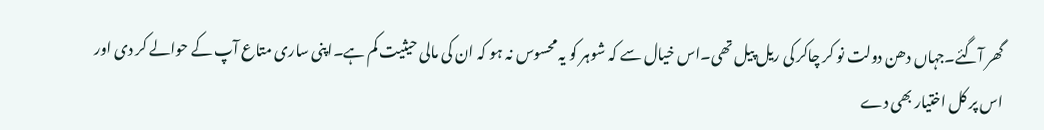گھر آگئے۔جہاں دھن دولت نو کر چاکر کی ریل پیل تھی۔اس خیال سے کہ شوہر کو یہ محسوس نہ ہو کہ ان کی مالی حیثیت کم ہے۔اپنی ساری متاع آپ کے حوالے کر دی اور اس پر کل اختیار بھی دے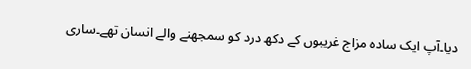دیا۔آپ ایک سادہ مزاج غریبوں کے دکھ درد کو سمجھنے والے انسان تھے۔ساری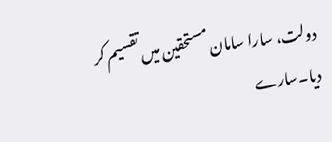دولت، سارا سامان مستحقین میں تقسیم کر دیا۔سارے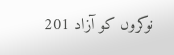نوکروں کو آزاد 201